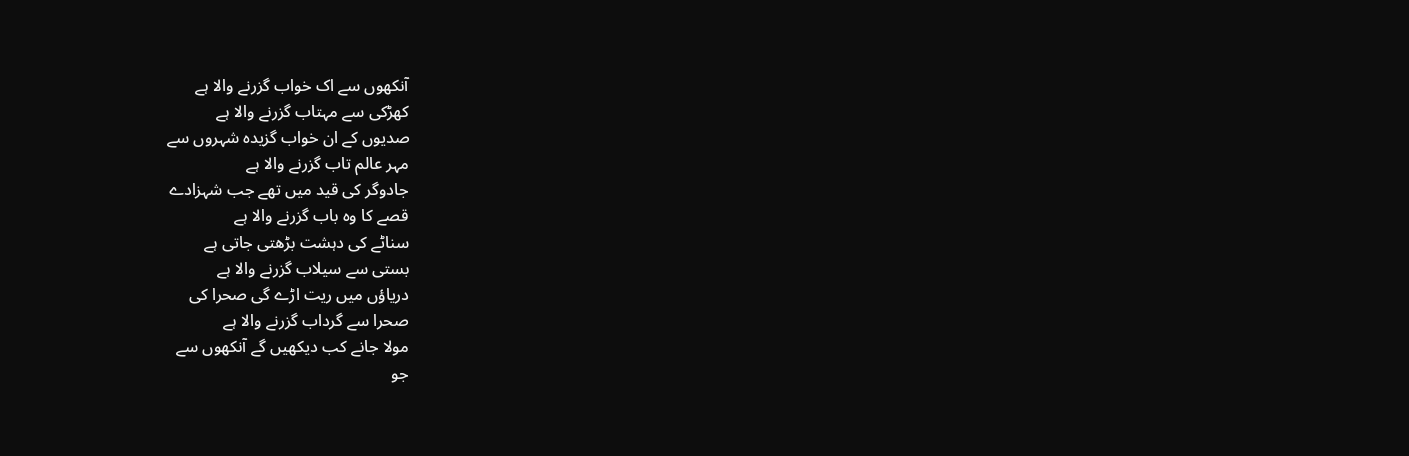آنکھوں سے اک خواب گزرنے والا ہے
کھڑکی سے مہتاب گزرنے والا ہے
صدیوں کے ان خواب گزیدہ شہروں سے
مہر عالم تاب گزرنے والا ہے
جادوگر کی قید میں تھے جب شہزادے
قصے کا وہ باب گزرنے والا ہے
سناٹے کی دہشت بڑھتی جاتی ہے
بستی سے سیلاب گزرنے والا ہے
دریاؤں میں ریت اڑے گی صحرا کی
صحرا سے گرداب گزرنے والا ہے
مولا جانے کب دیکھیں گے آنکھوں سے
جو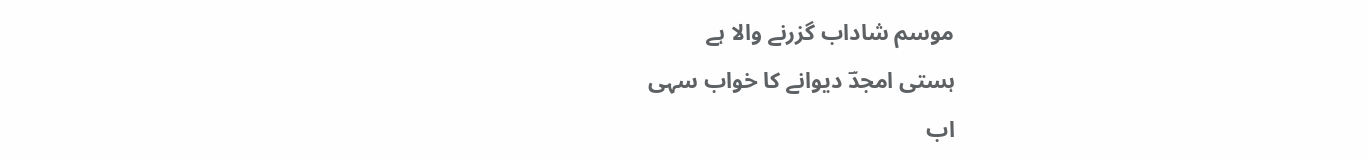موسم شاداب گزرنے والا ہے
ہستی امجدؔ دیوانے کا خواب سہی
اب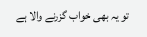تو یہ بھی خواب گزرنے والا ہے